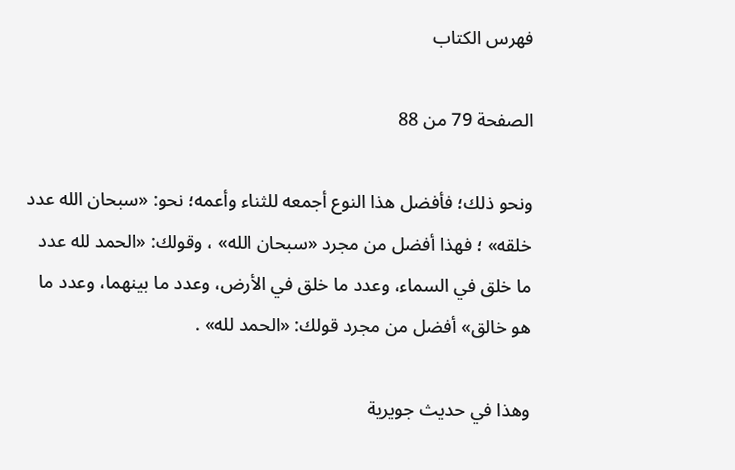فهرس الكتاب

الصفحة 79 من 88

ونحو ذلك؛ فأفضل هذا النوع أجمعه للثناء وأعمه؛ نحو: «سبحان الله عدد خلقه» ؛ فهذا أفضل من مجرد «سبحان الله» ، وقولك: «الحمد لله عدد ما خلق في السماء، وعدد ما خلق في الأرض، وعدد ما بينهما، وعدد ما هو خالق» أفضل من مجرد قولك: «الحمد لله» .

وهذا في حديث جويرية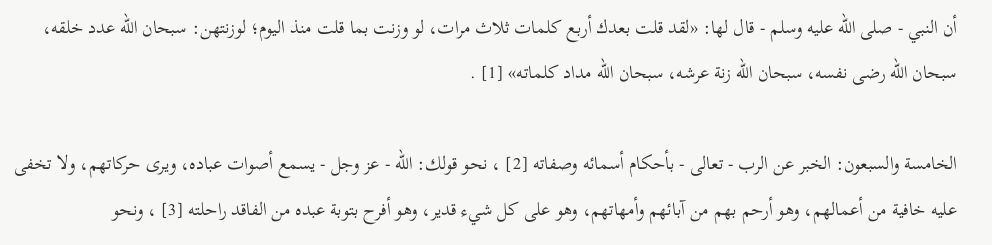أن النبي - صلى الله عليه وسلم - قال لها: «لقد قلت بعدك أربع كلمات ثلاث مرات، لو وزنت بما قلت منذ اليوم؛ لوزنتهن: سبحان الله عدد خلقه، سبحان الله رضى نفسه، سبحان الله زنة عرشه، سبحان الله مداد كلماته» [1] .

الخامسة والسبعون: الخبر عن الرب - تعالى - بأحكام أسمائه وصفاته [2] ، نحو قولك: الله - عز وجل - يسمع أصوات عباده، ويرى حركاتهم، ولا تخفى عليه خافية من أعمالهم، وهو أرحم بهم من آبائهم وأمهاتهم، وهو على كل شيء قدير، وهو أفرح بتوبة عبده من الفاقد راحلته [3] ، ونحو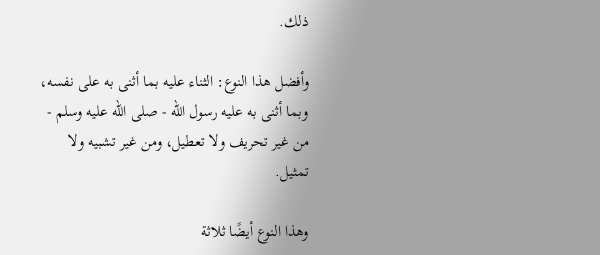ذلك.

وأفضل هذا النوع: الثناء عليه بما أثنى به على نفسه، وبما أثنى به عليه رسول الله - صلى الله عليه وسلم - من غير تحريف ولا تعطيل، ومن غير تشبيه ولا تمثيل.

وهذا النوع أيضًا ثلاثة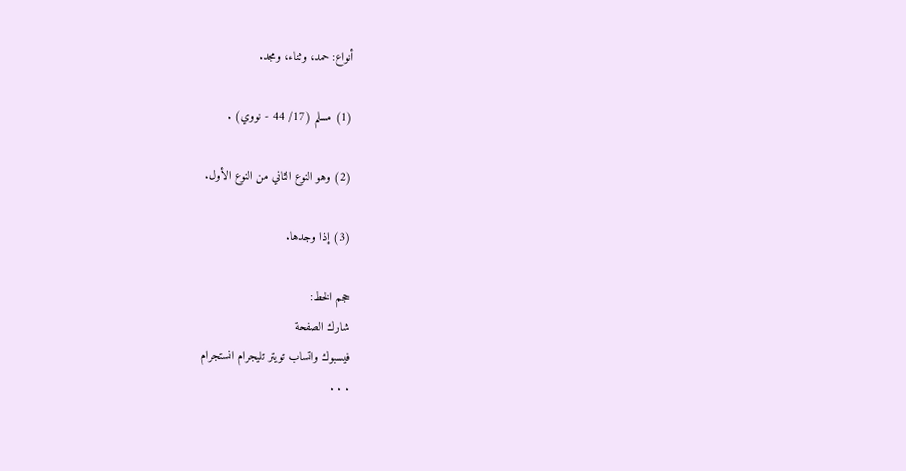أنواع: حمد، وثناء، ومجد.

(1) مسلم (17/ 44 - نووي) .

(2) وهو النوع الثاني من النوع الأول.

(3) إذا وجدها.

حجم الخط:
شارك الصفحة
فيسبوك واتساب تويتر تليجرام انستجرام
. . .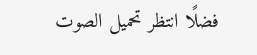فضلًا انتظر تحميل الصوت